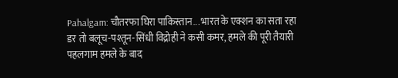Pahalgam: चौतरफा घिरा पाकिस्तान... भारत के एक्शन का सता रहा डर तो बलूच-पश्तून-सिंधी विद्रोही ने कसी कमर, हमले की पूरी तैयारी
पहलगाम हमले के बाद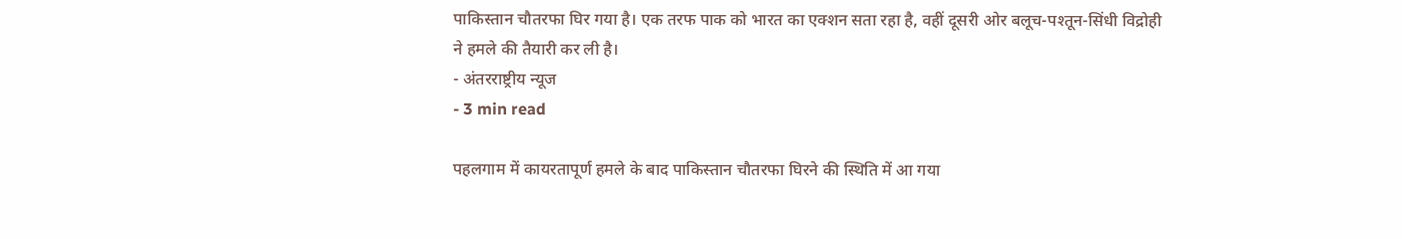पाकिस्तान चौतरफा घिर गया है। एक तरफ पाक को भारत का एक्शन सता रहा है, वहीं दूसरी ओर बलूच-पश्तून-सिंधी विद्रोही ने हमले की तैयारी कर ली है।
- अंतरराष्ट्रीय न्यूज
- 3 min read

पहलगाम में कायरतापूर्ण हमले के बाद पाकिस्तान चौतरफा घिरने की स्थिति में आ गया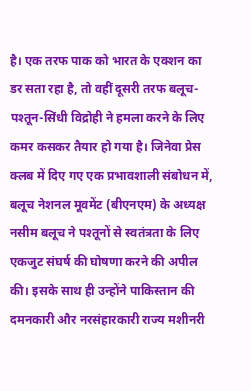है। एक तरफ पाक को भारत के एक्शन का डर सता रहा है, तो वहीं दूसरी तरफ बलूच-पश्तून-सिंधी विद्रोही ने हमला करने के लिए कमर कसकर तैयार हो गया है। जिनेवा प्रेस क्लब में दिए गए एक प्रभावशाली संबोधन में, बलूच नेशनल मूवमेंट (बीएनएम) के अध्यक्ष नसीम बलूच ने पश्तूनों से स्वतंत्रता के लिए एकजुट संघर्ष की घोषणा करने की अपील की। इसके साथ ही उन्होंने पाकिस्तान की दमनकारी और नरसंहारकारी राज्य मशीनरी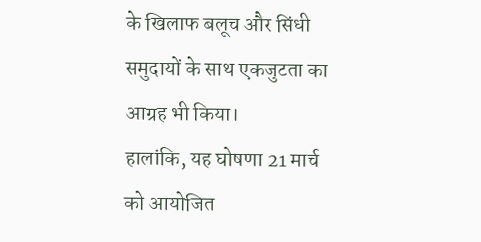के खिलाफ बलूच और सिंधी समुदायों के साथ एकजुटता का आग्रह भी किया।
हालांकि, यह घोषणा 21 मार्च को आयोजित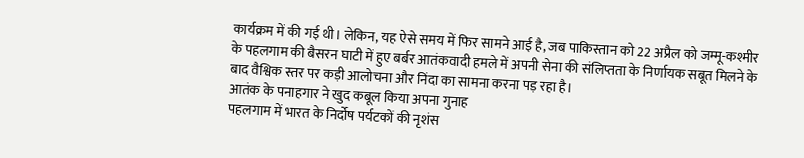कार्यक्रम में की गई थी। लेकिन, यह ऐसे समय में फिर सामने आई है, जब पाकिस्तान को 22 अप्रैल को जम्मू-कश्मीर के पहलगाम की बैसरन घाटी में हुए बर्बर आतंकवादी हमले में अपनी सेना की संलिप्तता के निर्णायक सबूत मिलने के बाद वैश्विक स्तर पर कड़ी आलोचना और निंदा का सामना करना पड़ रहा है।
आतंक के पनाहगार ने खुद कबूल किया अपना गुनाह
पहलगाम में भारत के निर्दोष पर्यटकों की नृशंस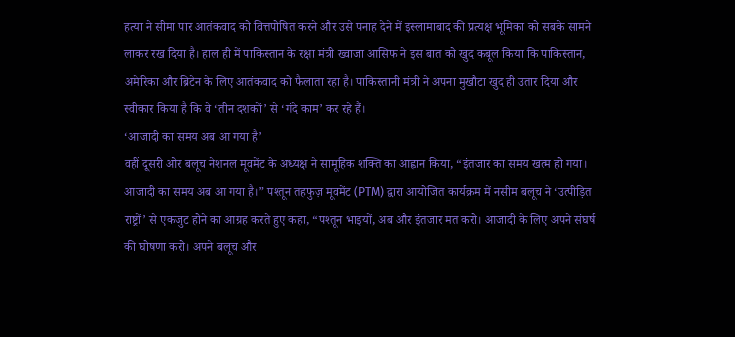हत्या ने सीमा पार आतंकवाद को वित्तपोषित करने और उसे पनाह देने में इस्लामाबाद की प्रत्यक्ष भूमिका को सबके सामने लाकर रख दिया है। हाल ही में पाकिस्तान के रक्षा मंत्री ख्वाजा आसिफ ने इस बात को खुद कबूल किया कि पाकिस्तान, अमेरिका और ब्रिटेन के लिए आतंकवाद को फैलाता रहा है। पाकिस्तानी मंत्री ने अपना मुखौटा खुद ही उतार दिया और स्वीकार किया है कि वे ‘तीन दशकों’ से ‘गंदे काम’ कर रहे हैं।
‘आजादी का समय अब आ गया है’
वहीं दूसरी ओर बलूच नेशनल मूवमेंट के अध्यक्ष ने सामूहिक शक्ति का आह्वान किया, “इंतजार का समय खत्म हो गया। आजादी का समय अब आ गया है।” पश्तून तहफुज़ मूवमेंट (PTM) द्वारा आयोजित कार्यक्रम में नसीम बलूच ने ‘उत्पीड़ित राष्ट्रों’ से एकजुट होने का आग्रह करते हुए कहा, “पश्तून भाइयों, अब और इंतजार मत करो। आजादी के लिए अपने संघर्ष की घोषणा करो। अपने बलूच और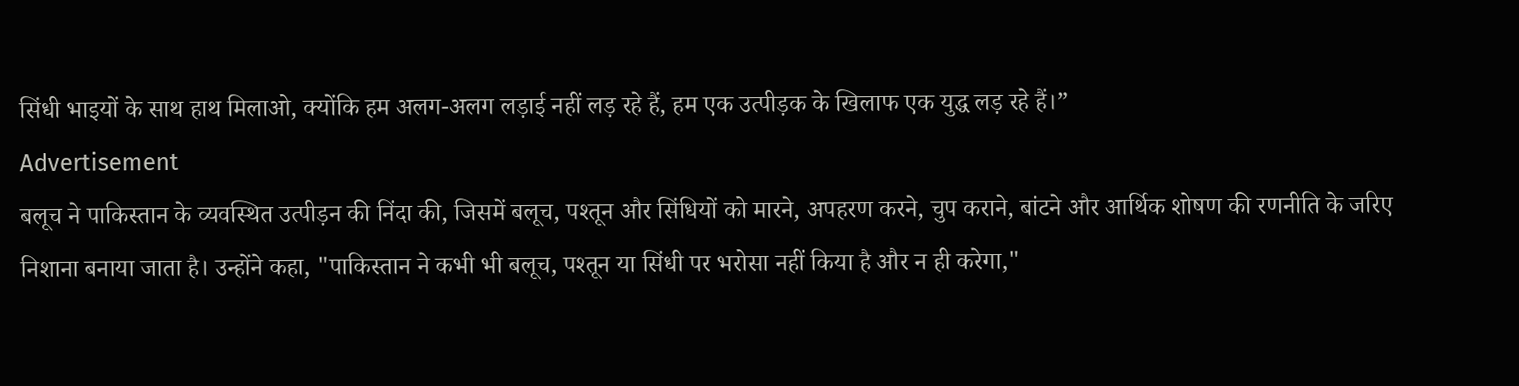सिंधी भाइयों के साथ हाथ मिलाओ, क्योंकि हम अलग-अलग लड़ाई नहीं लड़ रहे हैं, हम एक उत्पीड़क के खिलाफ एक युद्ध लड़ रहे हैं।”
Advertisement
बलूच ने पाकिस्तान के व्यवस्थित उत्पीड़न की निंदा की, जिसमें बलूच, पश्तून और सिंधियों को मारने, अपहरण करने, चुप कराने, बांटने और आर्थिक शोषण की रणनीति के जरिए निशाना बनाया जाता है। उन्होंने कहा, "पाकिस्तान ने कभी भी बलूच, पश्तून या सिंधी पर भरोसा नहीं किया है और न ही करेगा,"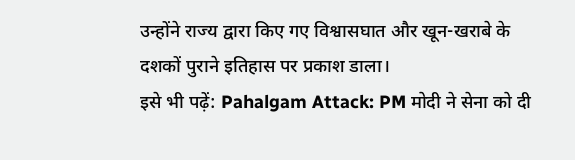उन्होंने राज्य द्वारा किए गए विश्वासघात और खून-खराबे के दशकों पुराने इतिहास पर प्रकाश डाला।
इसे भी पढ़ें: Pahalgam Attack: PM मोदी ने सेना को दी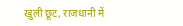खुली छूट, राजधानी में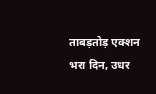ताबड़तोड़ एक्शन भरा दिन, उधर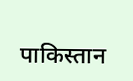पाकिस्तान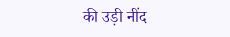की उड़ी नींद